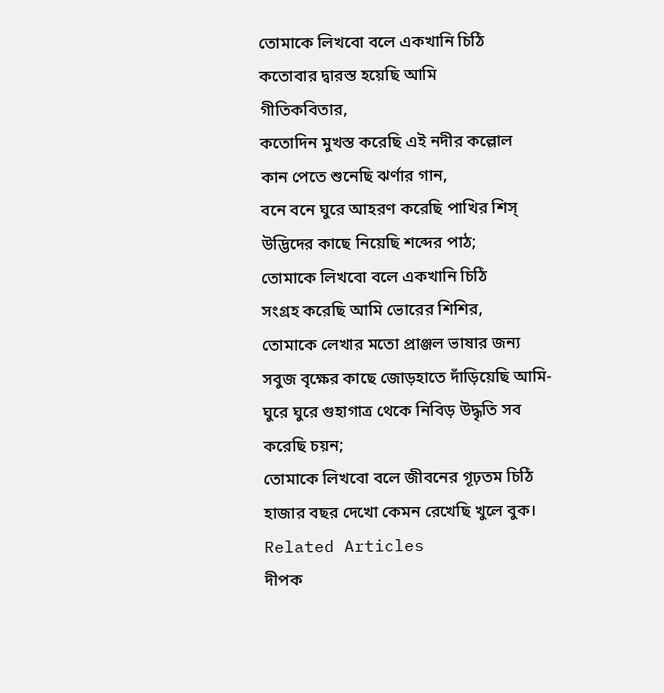তোমাকে লিখবো বলে একখানি চিঠি
কতোবার দ্বারস্ত হয়েছি আমি
গীতিকবিতার,
কতোদিন মুখস্ত করেছি এই নদীর কল্লোল
কান পেতে শুনেছি ঝর্ণার গান,
বনে বনে ঘুরে আহরণ করেছি পাখির শিস্
উদ্ভিদের কাছে নিয়েছি শব্দের পাঠ;
তোমাকে লিখবো বলে একখানি চিঠি
সংগ্রহ করেছি আমি ভোরের শিশির,
তোমাকে লেখার মতো প্রাঞ্জল ভাষার জন্য
সবুজ বৃক্ষের কাছে জোড়হাতে দাঁড়িয়েছি আমি-
ঘুরে ঘুরে গুহাগাত্র থেকে নিবিড় উদ্ধৃতি সব
করেছি চয়ন;
তোমাকে লিখবো বলে জীবনের গূঢ়তম চিঠি
হাজার বছর দেখো কেমন রেখেছি খুলে বুক।
Related Articles
দীপক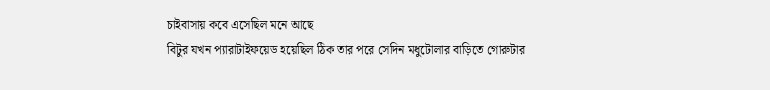চাইবাসায় কবে এসেছিল মনে আছে
বিটুর যখন প্যারাটাইফয়েড হয়েছিল ঠিক তার পরে সেদিন মধুটোলার বাড়িতে গোরুটার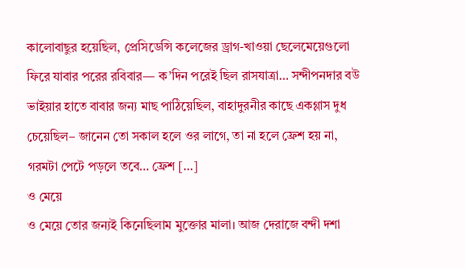কালোবাছুর হয়েছিল, প্রেসিডেন্সি কলেজের ড্রাগ-খাওয়া ছেলেমেয়েগুলো ফিরে যাবার পরের রবিবার— ক’দিন পরেই ছিল রাসযাত্রা… সন্দীপনদার বউ ভাইয়ার হাতে বাবার জন্য মাছ পাঠিয়েছিল, বাহাদুরনীর কাছে একগ্লাস দুধ চেয়েছিল– জানেন তো সকাল হলে ওর লাগে, তা না হলে ফ্রেশ হয় না, গরমটা পেটে পড়লে তবে… ফ্রেশ […]
ও মেয়ে
ও মেয়ে তোর জন্যই কিনেছিলাম মুক্তোর মালা। আজ দেরাজে বন্দী দশা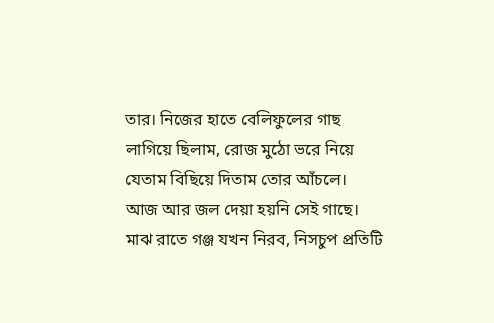তার। নিজের হাতে বেলিফুলের গাছ লাগিয়ে ছিলাম, রোজ মুঠো ভরে নিয়ে যেতাম বিছিয়ে দিতাম তোর আঁচলে। আজ আর জল দেয়া হয়নি সেই গাছে। মাঝ রাতে গঞ্জ যখন নিরব, নিসচুপ প্রতিটি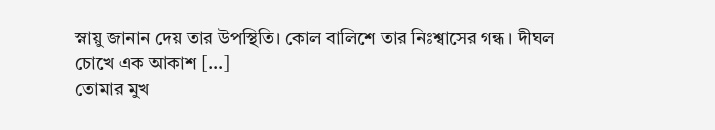স্নায়ু জানান দেয় তার উপস্থিতি। কোল বালিশে তার নিঃশ্বাসের গন্ধ। দীঘল চোখে এক আকাশ […]
তোমার মুখ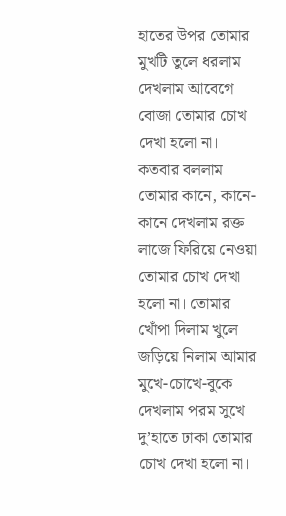হাতের উপর তোমার মুখটি তুলে ধরলাম দেখলাম আবেগে বোজা তোমার চোখ দেখা হলো না। কতবার বললাম তোমার কানে, কানে-কানে দেখলাম রক্ত লাজে ফিরিয়ে নেওয়া তোমার চোখ দেখা হলো না। তোমার খোঁপা দিলাম খুলে জড়িয়ে নিলাম আমার মুখে-চোখে-বুকে দেখলাম পরম সুখে দু’হাতে ঢাকা তোমার চোখ দেখা হলো না।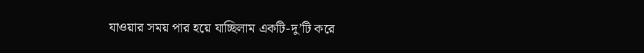যাওয়ার সময় পার হয়ে যাচ্ছিলাম একটি-দু’টি করে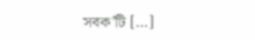সবক’টি […]